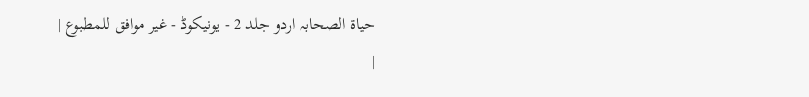حیاۃ الصحابہ اردو جلد 2 - یونیکوڈ - غیر موافق للمطبوع |
|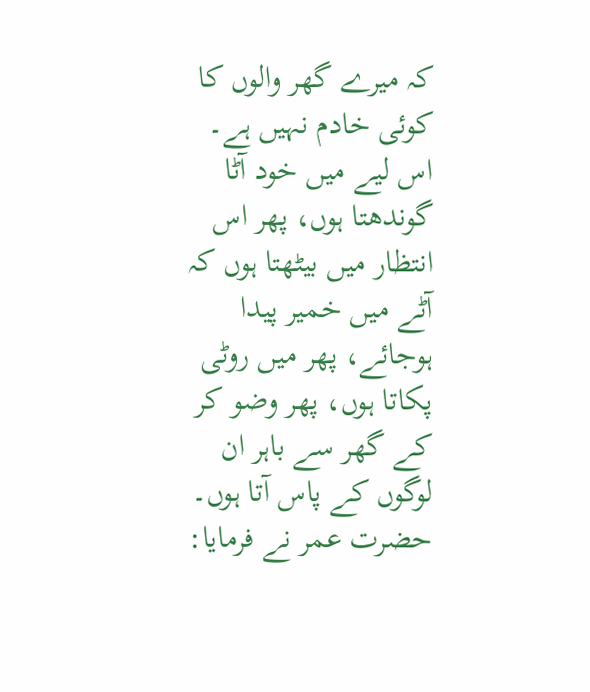کہ میرے گھر والوں کا کوئی خادم نہیں ہے۔ اس لیے میں خود آٹا گوندھتا ہوں، پھر اس انتظار میں بیٹھتا ہوں کہ آٹے میں خمیر پیدا ہوجائے، پھر میں روٹی پکاتا ہوں، پھر وضو کر کے گھر سے باہر ان لوگوں کے پاس آتا ہوں۔ حضرت عمر نے فرمایا: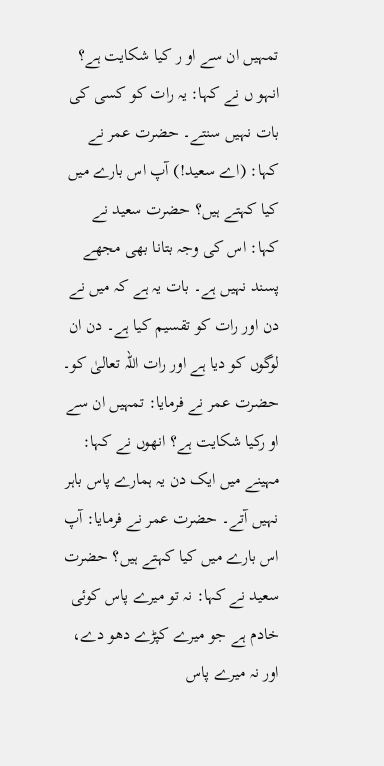تمہیں ان سے او ر کیا شکایت ہے؟ انہو ں نے کہا: یہ رات کو کسی کی بات نہیں سنتے۔ حضرت عمر نے کہا: (اے سعید!) آپ اس بارے میں کیا کہتے ہیں؟ حضرت سعید نے کہا: اس کی وجہ بتانا بھی مجھے پسند نہیں ہے۔ بات یہ ہے کہ میں نے دن اور رات کو تقسیم کیا ہے۔ دن ان لوگوں کو دیا ہے اور رات اللہ تعالیٰ کو۔ حضرت عمر نے فرمایا: تمہیں ان سے او رکیا شکایت ہے؟ انھوں نے کہا: مہینے میں ایک دن یہ ہمارے پاس باہر نہیں آتے۔ حضرت عمر نے فرمایا: آپ اس بارے میں کیا کہتے ہیں؟ حضرت سعید نے کہا: نہ تو میرے پاس کوئی خادم ہے جو میرے کپڑے دھو دے، اور نہ میرے پاس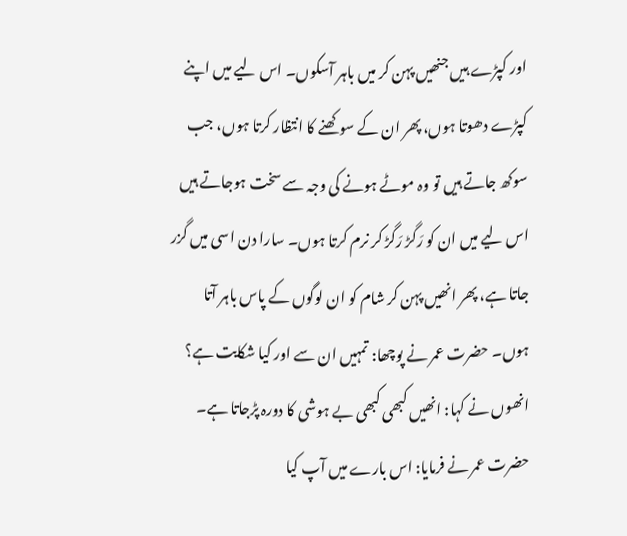اور کپڑے ہیں جنھیں پہن کر میں باہر آسکوں۔ اس لیے میں اپنے کپڑے دھوتا ہوں، پھر ان کے سوکھنے کا انتظار کرتا ہوں، جب سوکھ جاتے ہیں تو وہ موٹے ہونے کی وجہ سے سخت ہوجاتے ہیں اس لیے میں ان کو رَگڑ رَگڑ کر نرم کرتا ہوں۔ سارا دن اسی میں گزر جاتا ہے، پھر انھیں پہن کر شام کو ان لوگوں کے پاس باہر آتا ہوں۔ حضرت عمر نے پوچھا: تمہیں ان سے اور کیا شکایت ہے؟ انھوں نے کہا: انھیں کبھی کبھی بے ہوشی کا دورہ پڑجاتا ہے۔ حضرت عمر نے فرمایا: اس بارے میں آپ کیا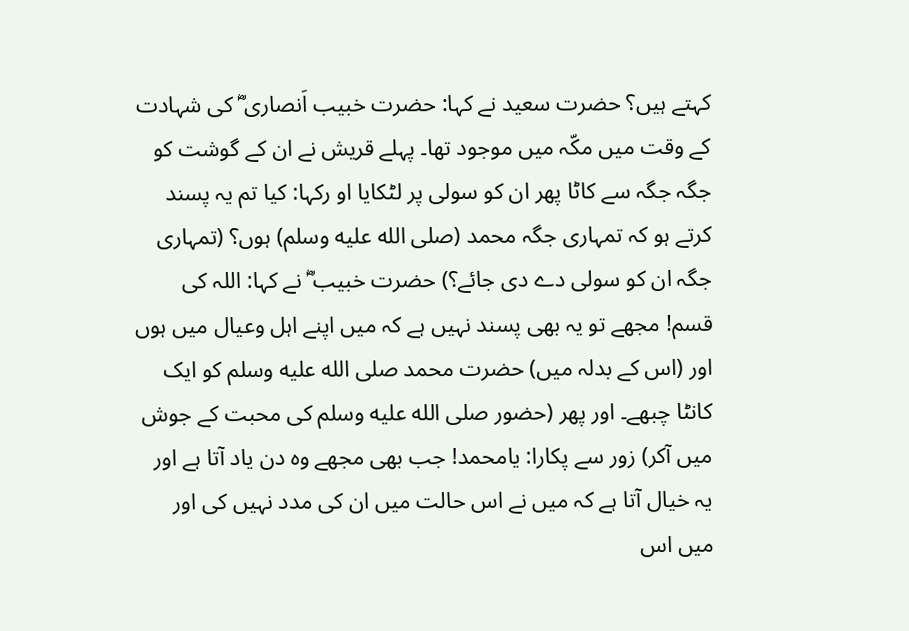کہتے ہیں؟ حضرت سعید نے کہا: حضرت خبیب اَنصاری ؓ کی شہادت کے وقت میں مکّہ میں موجود تھا۔ پہلے قریش نے ان کے گوشت کو جگہ جگہ سے کاٹا پھر ان کو سولی پر لٹکایا او رکہا: کیا تم یہ پسند کرتے ہو کہ تمہاری جگہ محمد (صلى الله عليه وسلم) ہوں؟ (تمہاری جگہ ان کو سولی دے دی جائے؟) حضرت خبیب ؓ نے کہا: اللہ کی قسم! مجھے تو یہ بھی پسند نہیں ہے کہ میں اپنے اہل وعیال میں ہوں اور (اس کے بدلہ میں) حضرت محمد صلى الله عليه وسلم کو ایک کانٹا چبھے۔ اور پھر (حضور صلى الله عليه وسلم کی محبت کے جوش میں آکر) زور سے پکارا: یامحمد! جب بھی مجھے وہ دن یاد آتا ہے اور یہ خیال آتا ہے کہ میں نے اس حالت میں ان کی مدد نہیں کی اور میں اس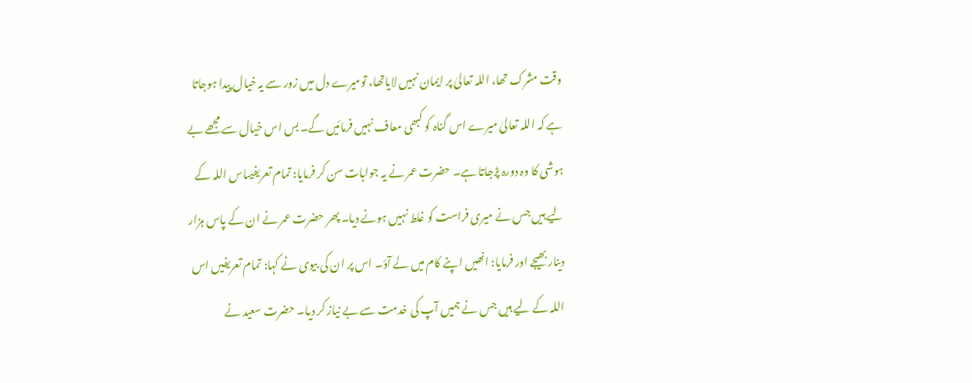وقت مشرک تھا، اللہ تعالیٰ پر ایمان نہیں لایاتھا، تومیرے دل میں زور سے یہ خیال پیدا ہوجاتا ہے کہ اللہ تعالیٰ میرے اس گناہ کو کبھی معاف نہیں فرمائیں گے۔ بس اس خیال سے مجھے بے ہوشی کا وہ دورہ پڑجاتا ہے۔ حضرت عمر نے یہ جوابات سن کر فرمایا: تمام تعریفیںاس اللہ کے لیے ہیں جس نے میری فراست کو غلط نہیں ہونے دیا۔ پھر حضرت عمر نے ان کے پاس ہزار دینار بھیجے اور فرمایا: انھیں اپنے کام میں لے آؤ۔ اس پر ان کی بیوی نے کہا: تمام تعریفیں اس اللہ کے لیے ہیں جس نے ہمیں آپ کی خدمت سے بے نیاز کر دیا۔ حضرت سعید نے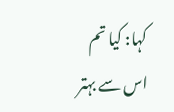کہا: کیا تم اس سے بہتر